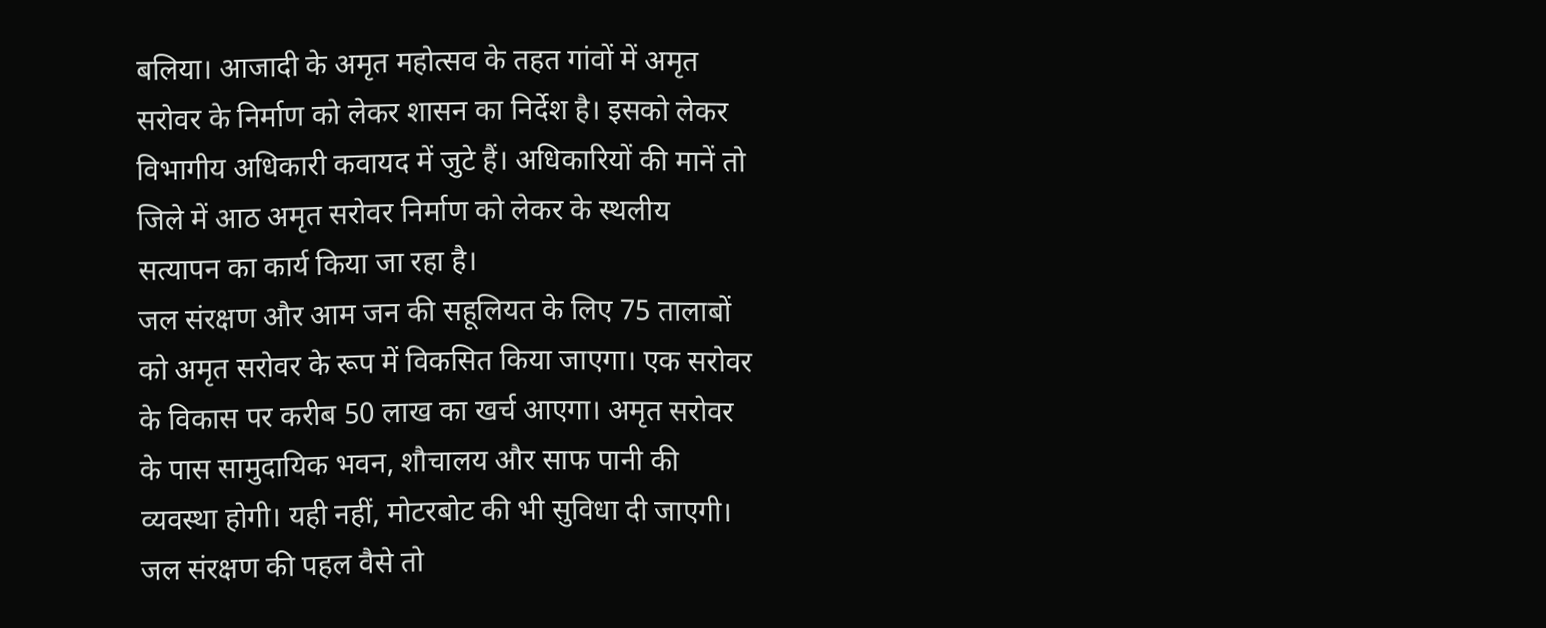बलिया। आजादी के अमृत महोत्सव के तहत गांवों में अमृत सरोवर के निर्माण को लेकर शासन का निर्देश है। इसको लेकर विभागीय अधिकारी कवायद में जुटे हैं। अधिकारियों की मानें तो जिले में आठ अमृत सरोवर निर्माण को लेकर के स्थलीय सत्यापन का कार्य किया जा रहा है।
जल संरक्षण और आम जन की सहूलियत के लिए 75 तालाबों को अमृत सरोवर के रूप में विकसित किया जाएगा। एक सरोवर के विकास पर करीब 50 लाख का खर्च आएगा। अमृत सरोवर के पास सामुदायिक भवन, शौचालय और साफ पानी की व्यवस्था होगी। यही नहीं, मोटरबोट की भी सुविधा दी जाएगी। जल संरक्षण की पहल वैसे तो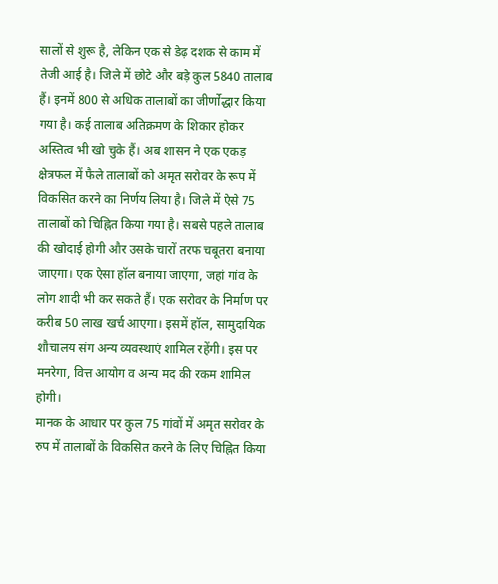सालों से शुरू है, लेकिन एक से डेढ़ दशक से काम में तेजी आई है। जिले में छोटे और बड़े कुल 5840 तालाब हैं। इनमें 800 से अधिक तालाबों का जीर्णोद्धार किया गया है। कई तालाब अतिक्रमण के शिकार होकर अस्तित्व भी खो चुके हैं। अब शासन ने एक एकड़ क्षेत्रफल में फैले तालाबों को अमृत सरोवर के रूप में विकसित करने का निर्णय लिया है। जिले में ऐसे 75 तालाबों को चिह्नित किया गया है। सबसे पहले तालाब की खोदाई होगी और उसके चारों तरफ चबूतरा बनाया जाएगा। एक ऐसा हॉल बनाया जाएगा, जहां गांव के लोग शादी भी कर सकते हैं। एक सरोवर के निर्माण पर करीब 50 लाख खर्च आएगा। इसमें हॉल, सामुदायिक शौचालय संग अन्य व्यवस्थाएं शामिल रहेंगी। इस पर मनरेगा, वित्त आयोग व अन्य मद की रकम शामिल होगी।
मानक के आधार पर कुल 75 गांवों में अमृत सरोवर के रुप में तालाबों के विकसित करने के लिए चिह्नित किया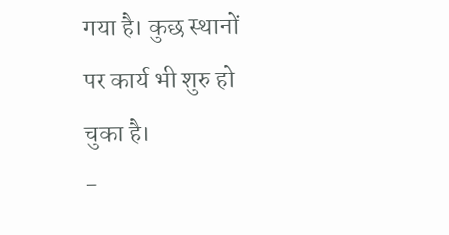गया है। कुछ स्थानों पर कार्य भी शुरु हो चुका है।
-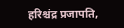हरिश्चंद्र प्रजापति,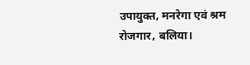उपायुक्त, मनरेगा एवं श्रम रोजगार, बलिया।